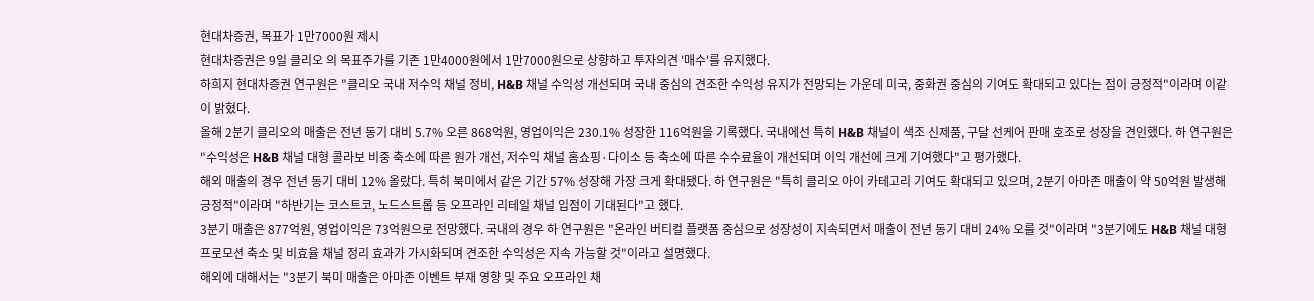현대차증권, 목표가 1만7000원 제시
현대차증권은 9일 클리오 의 목표주가를 기존 1만4000원에서 1만7000원으로 상향하고 투자의견 '매수'를 유지했다.
하희지 현대차증권 연구원은 "클리오 국내 저수익 채널 정비, H&B 채널 수익성 개선되며 국내 중심의 견조한 수익성 유지가 전망되는 가운데 미국, 중화권 중심의 기여도 확대되고 있다는 점이 긍정적"이라며 이같이 밝혔다.
올해 2분기 클리오의 매출은 전년 동기 대비 5.7% 오른 868억원, 영업이익은 230.1% 성장한 116억원을 기록했다. 국내에선 특히 H&B 채널이 색조 신제품, 구달 선케어 판매 호조로 성장을 견인했다. 하 연구원은 "수익성은 H&B 채널 대형 콜라보 비중 축소에 따른 원가 개선, 저수익 채널 홈쇼핑·다이소 등 축소에 따른 수수료율이 개선되며 이익 개선에 크게 기여했다"고 평가했다.
해외 매출의 경우 전년 동기 대비 12% 올랐다. 특히 북미에서 같은 기간 57% 성장해 가장 크게 확대됐다. 하 연구원은 "특히 클리오 아이 카테고리 기여도 확대되고 있으며, 2분기 아마존 매출이 약 50억원 발생해 긍정적"이라며 "하반기는 코스트코, 노드스트롭 등 오프라인 리테일 채널 입점이 기대된다"고 했다.
3분기 매출은 877억원, 영업이익은 73억원으로 전망했다. 국내의 경우 하 연구원은 "온라인 버티컬 플랫폼 중심으로 성장성이 지속되면서 매출이 전년 동기 대비 24% 오를 것"이라며 "3분기에도 H&B 채널 대형 프로모션 축소 및 비효율 채널 정리 효과가 가시화되며 견조한 수익성은 지속 가능할 것"이라고 설명했다.
해외에 대해서는 "3분기 북미 매출은 아마존 이벤트 부재 영향 및 주요 오프라인 채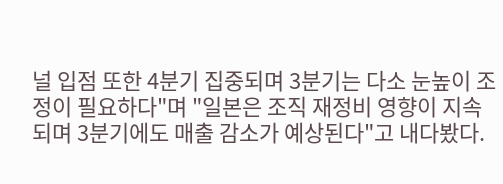널 입점 또한 4분기 집중되며 3분기는 다소 눈높이 조정이 필요하다"며 "일본은 조직 재정비 영향이 지속되며 3분기에도 매출 감소가 예상된다"고 내다봤다.